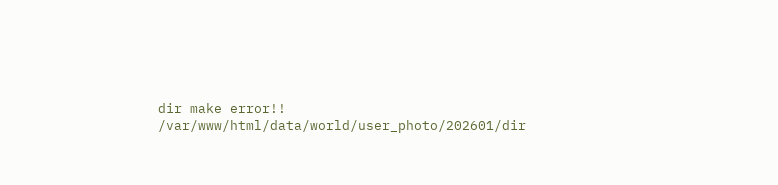dir make error!! /var/www/html/data/world/user_photo/202601/dir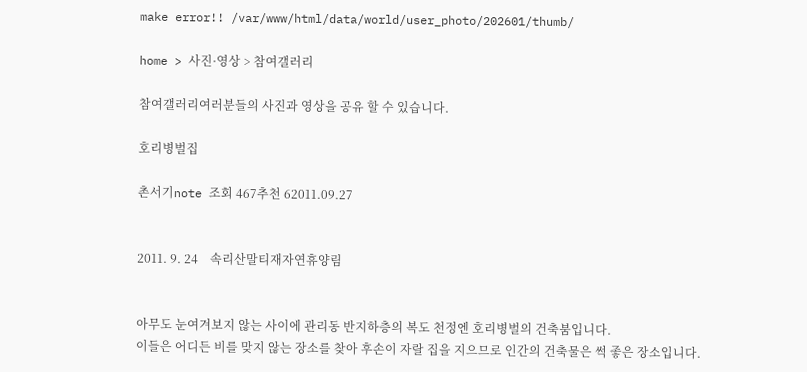make error!! /var/www/html/data/world/user_photo/202601/thumb/

home > 사진·영상 > 참여갤러리

참여갤러리여러분들의 사진과 영상을 공유 할 수 있습니다.

호리병벌집

촌서기note 조회 467추천 62011.09.27


2011. 9. 24    속리산말티재자연휴양림


아무도 눈여겨보지 않는 사이에 관리동 반지하층의 복도 천정엔 호리병벌의 건축붐입니다.
이들은 어디든 비를 맞지 않는 장소를 찾아 후손이 자랄 집을 지으므로 인간의 건축물은 썩 좋은 장소입니다.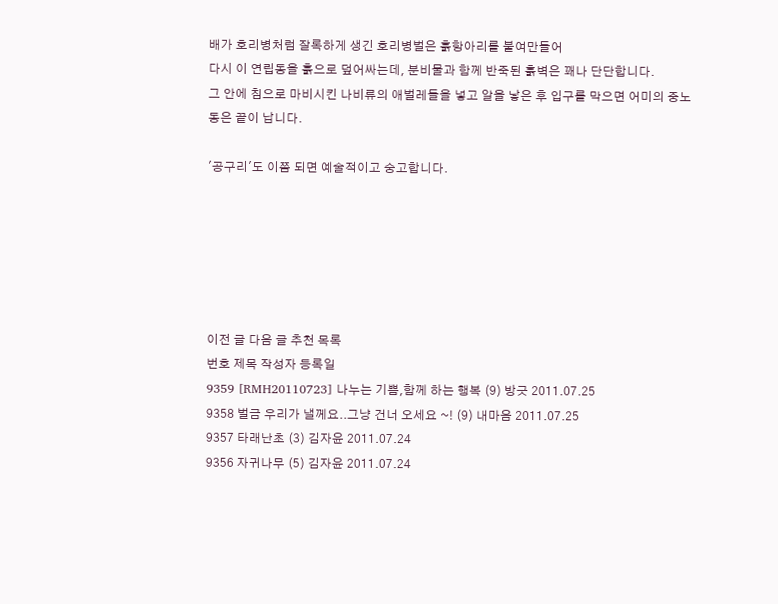배가 호리병처럼 잘록하게 생긴 호리병벌은 흙항아리를 붙여만들어
다시 이 연립동을 흙으로 덮어싸는데, 분비물과 함께 반죽된 흙벽은 꽤나 단단합니다.
그 안에 침으로 마비시킨 나비류의 애벌레들을 넣고 알을 낳은 후 입구를 막으면 어미의 중노동은 끝이 납니다.

'공구리'도 이쯤 되면 예술적이고 숭고합니다.






이전 글 다음 글 추천 목록
번호 제목 작성자 등록일
9359 [RMH20110723] 나누는 기쁨,함께 하는 행복 (9) 방긋 2011.07.25
9358 벌금 우리가 낼께요..그냥 건너 오세요 ~! (9) 내마음 2011.07.25
9357 타래난초 (3) 김자윤 2011.07.24
9356 자귀나무 (5) 김자윤 2011.07.24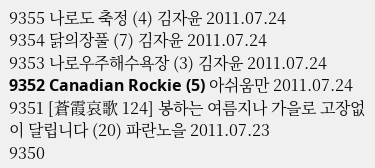9355 나로도 축정 (4) 김자윤 2011.07.24
9354 닭의장풀 (7) 김자윤 2011.07.24
9353 나로우주해수욕장 (3) 김자윤 2011.07.24
9352 Canadian Rockie (5) 아쉬움만 2011.07.24
9351 [蒼霞哀歌 124] 봉하는 여름지나 가을로 고장없이 달립니다 (20) 파란노을 2011.07.23
9350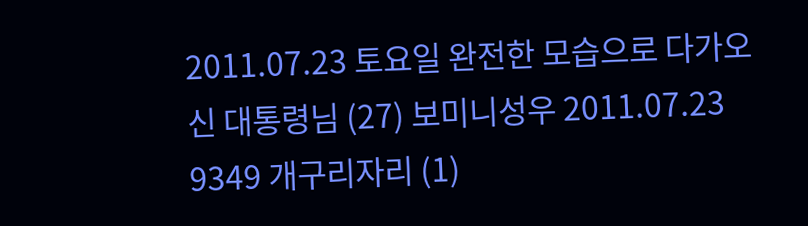2011.07.23 토요일 완전한 모습으로 다가오신 대통령님 (27) 보미니성우 2011.07.23
9349 개구리자리 (1)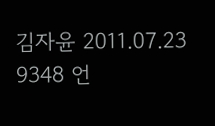김자윤 2011.07.23
9348 언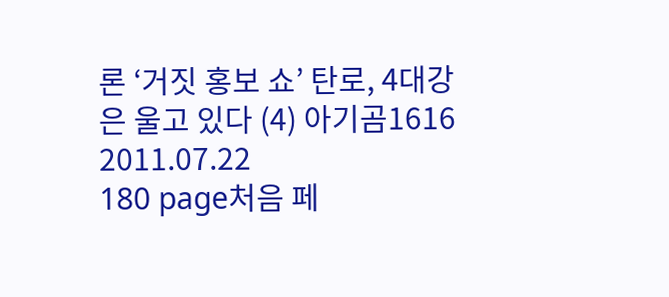론 ‘거짓 홍보 쇼’ 탄로, 4대강은 울고 있다 (4) 아기곰1616 2011.07.22
180 page처음 페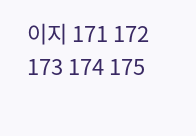이지 171 172 173 174 175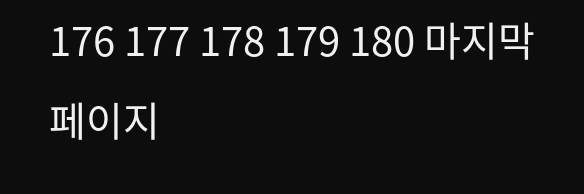176 177 178 179 180 마지막 페이지